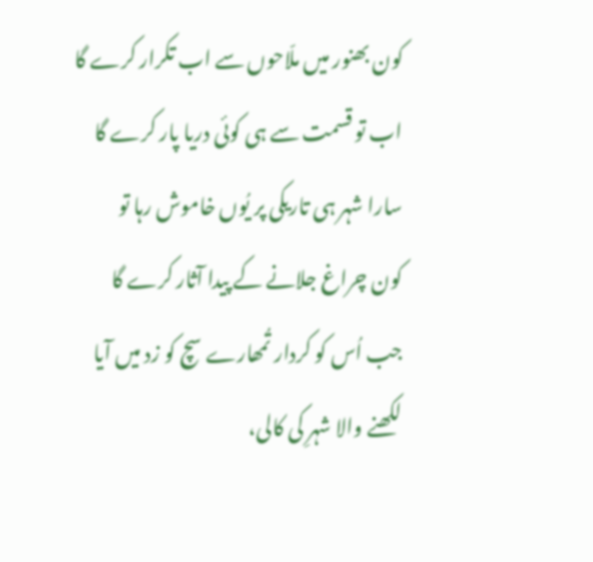کون بھنور میں ملّاحوں سے اب تکرار کرے گا
اب تو قسمت سے ہی کوئی دریا پار کرے گا
سارا شہر ہی تاریکی پر یُوں خاموش رہا تو
کون چراغ جلانے کے پیدا آثار کرے گا
جب اُس کو کردار تُمھارے سچ کو زد میں آیا
لکھنے والا شہرِ کی کالی،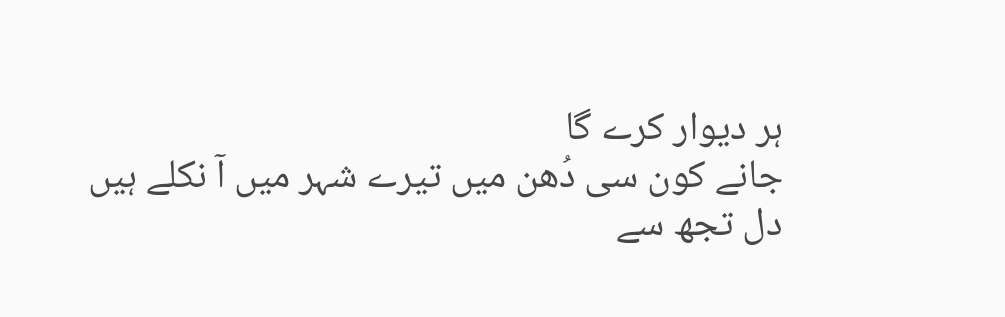ہر دیوار کرے گا
جانے کون سی دُھن میں تیرے شہر میں آ نکلے ہیں
دل تجھ سے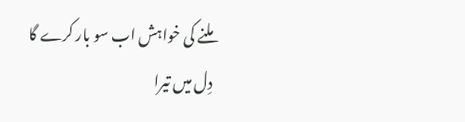ملنے کی خواہش اب سو بار کرے گا
دِل میں تیرا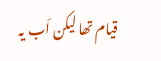قیام تھا لیکن اَب یہ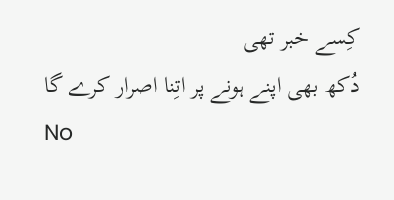کِسے خبر تھی
دُکھ بھی اپنے ہونے پر اتِنا اصرار کرے گا
No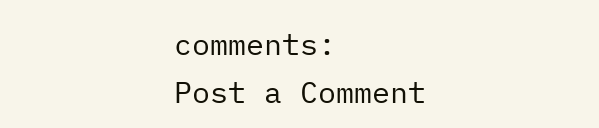comments:
Post a Comment